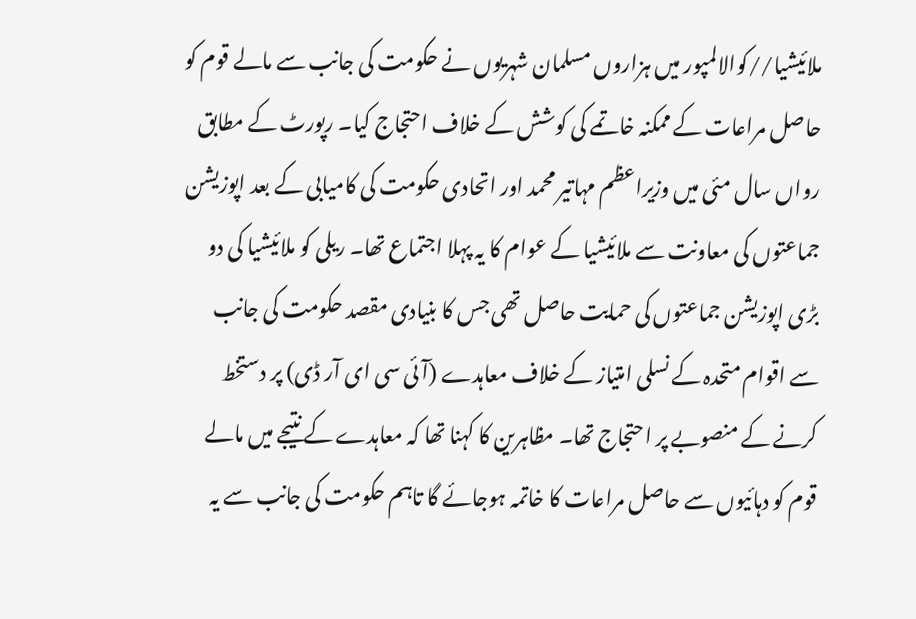ملائیشیا//کوالالمپور میں ہزاروں مسلمان شہریوں نے حکومت کی جانب سے مالے قوم کو حاصل مراعات کے ممکنہ خاتمے کی کوشش کے خلاف احتجاج کیا۔ رپورٹ کے مطابق رواں سال مئی میں وزیراعظم مہاتیر محمد اور اتحادی حکومت کی کامیابی کے بعد اپوزیشن جماعتوں کی معاونت سے ملائیشیا کے عوام کا یہ پہلا اجتماع تھا۔ ریلی کو ملائیشیا کی دو بڑی اپوزیشن جماعتوں کی حمایت حاصل تھی جس کا بنیادی مقصد حکومت کی جانب سے اقوام متحدہ کے نسلی امتیاز کے خلاف معاہدے (آئی سی ای آر ڈی) پر دستخط کرنے کے منصوبے پر احتجاج تھا۔ مظاہرین کا کہنا تھا کہ معاہدے کے نتیجے میں مالے قوم کو دہائیوں سے حاصل مراعات کا خاتمہ ہوجائے گا تاہم حکومت کی جانب سے یہ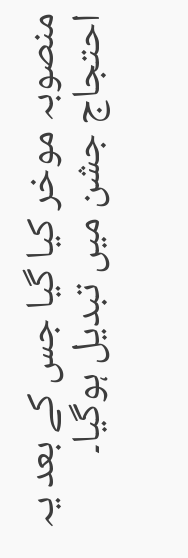منصوبہ موخر کیا گیا جس کے بعد یہ احتجاج جشن میں تبدیل ہوگیا۔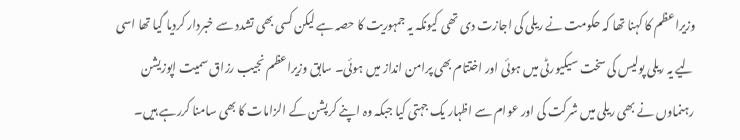وزیراعظم کا کہنا تھا کہ حکومت نے ریلی کی اجازت دی تھی کیونکہ یہ جمہوریت کا حصہ ہے لیکن کسی بھی تشدد سے خبردار کردیا گیا تھا اسی لیے یہ ریلی پولیس کی سخت سیکیورٹی میں ہوئی اور اختتام بھی پرامن انداز میں ہوئی۔ سابق وزیراعظم نجیب رزاق سمیت اپوزیشن رہنماوں نے بھی ریلی میں شرکت کی اور عوام سے اظہار یک جہتی کیا جبکہ وہ اپنے کرپشن کے الزامات کا بھی سامنا کررہے ہیں۔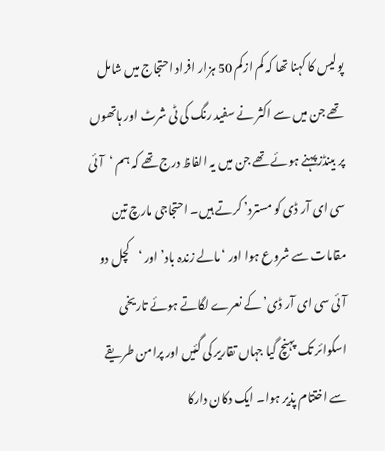پولیس کا کہنا تھا کہ کم ازکم 50 ہزار افراد احتجاج میں شامل تھے جن میں سے اکثر نے سفید رنگ کی ٹی شرٹ اور ہاتھوں پر بینڈز پہنے ہوئے تھے جن میں یہ الفاظ درج تھے کہ ہم ‘آئی سی ای آر ڈی کو مسترد’ کرتے ہیں۔ احتجاجی مارچ تین مقامات سے شروع ہوا اور ‘مالے زندہ باد’ اور ‘کچل دو آئی سی ای آر ڈی’ کے نعرے لگاتے ہوئے تاریخی اسکوائر تک پہنچ گیا جہاں تقاریر کی گئیں اور پرامن طریقے سے اختتام پذیر ہوا۔ ایک دکان دارکا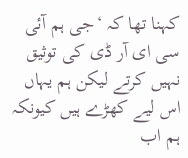کہنا تھا کہ ‘جی ہم آئی سی ای آر ڈی کی توثیق نہیں کرتے لیکن ہم یہاں اس لیے کھڑے ہیں کیونکہ ہم اب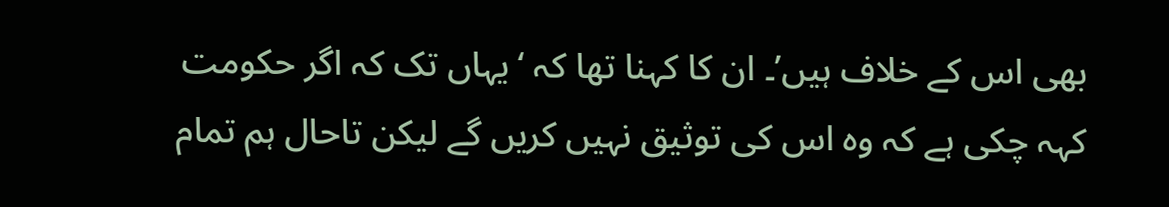بھی اس کے خلاف ہیں’۔ ان کا کہنا تھا کہ ‘یہاں تک کہ اگر حکومت کہہ چکی ہے کہ وہ اس کی توثیق نہیں کریں گے لیکن تاحال ہم تمام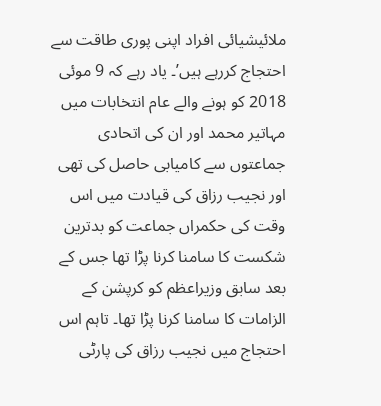ملائیشیائی افراد اپنی پوری طاقت سے احتجاج کررہے ہیں’۔ یاد رہے کہ 9 موئی 2018 کو ہونے والے عام انتخابات میں مہاتیر محمد اور ان کی اتحادی جماعتوں سے کامیابی حاصل کی تھی اور نجیب رزاق کی قیادت میں اس وقت کی حکمراں جماعت کو بدترین شکست کا سامنا کرنا پڑا تھا جس کے بعد سابق وزیراعظم کو کرپشن کے الزامات کا سامنا کرنا پڑا تھا۔ تاہم اس احتجاج میں نجیب رزاق کی پارٹی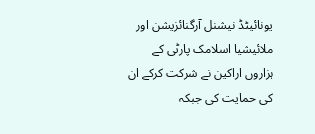یونائیٹڈ نیشنل آرگنائزیشن اور ملائیشیا اسلامک پارٹی کے ہزاروں اراکین نے شرکت کرکے ان کی حمایت کی جبکہ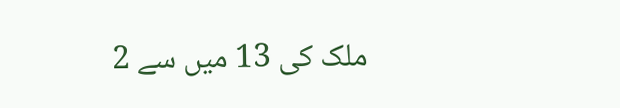ملک کی 13 میں سے 2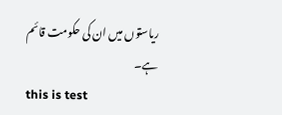ریاستوں میں ان کی حکومت قائم ہے۔
this is test